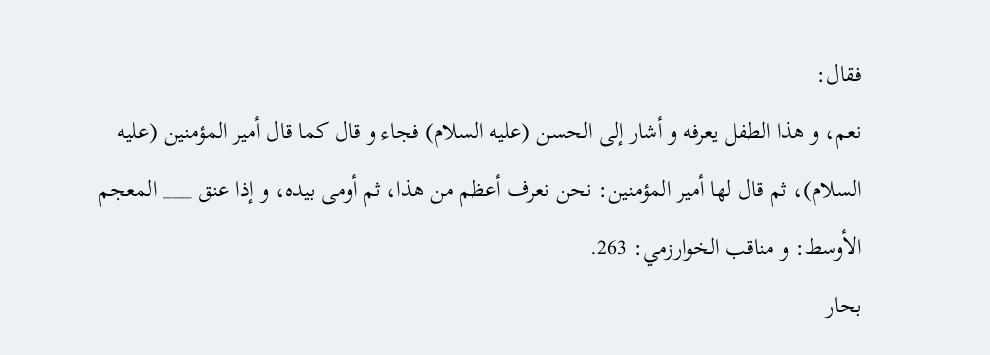فقال:
نعم، و هذا الطفل يعرفه و أشار إلى الحسن (عليه السلام) فجاء و قال كما قال أمير المؤمنين (عليه السلام)، ثم قال لها أمير المؤمنين: نحن نعرف أعظم من هذا، ثم أومى بيده، و إذا عنق ___ المعجم الأوسط: و مناقب الخوارزمي: 263.
بحار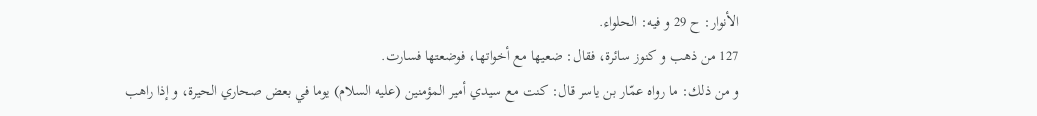الأنوار: ح 29 و فيه: الحلواء.
127 من ذهب و كنوز سائرة، فقال: ضعيها مع أخواتها، فوضعتها فسارت.
و من ذلك: ما رواه عمّار بن ياسر قال: كنت مع سيدي أمير المؤمنين (عليه السلام) يوما في بعض صحاري الحيرة، و إذا راهب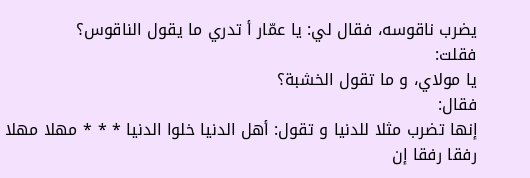يضرب ناقوسه، فقال لي: يا عمّار أ تدري ما يقول الناقوس؟
فقلت:
يا مولاي، و ما تقول الخشبة؟
فقال:
إنها تضرب مثلا للدنيا و تقول: أهل الدنيا خلوا الدنيا * * * مهلا مهلا رفقا رفقا إن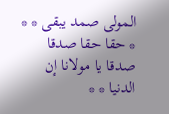المولى صمد يبقى * * * حقا حقا صدقا صدقا يا مولانا إن الدنيا * *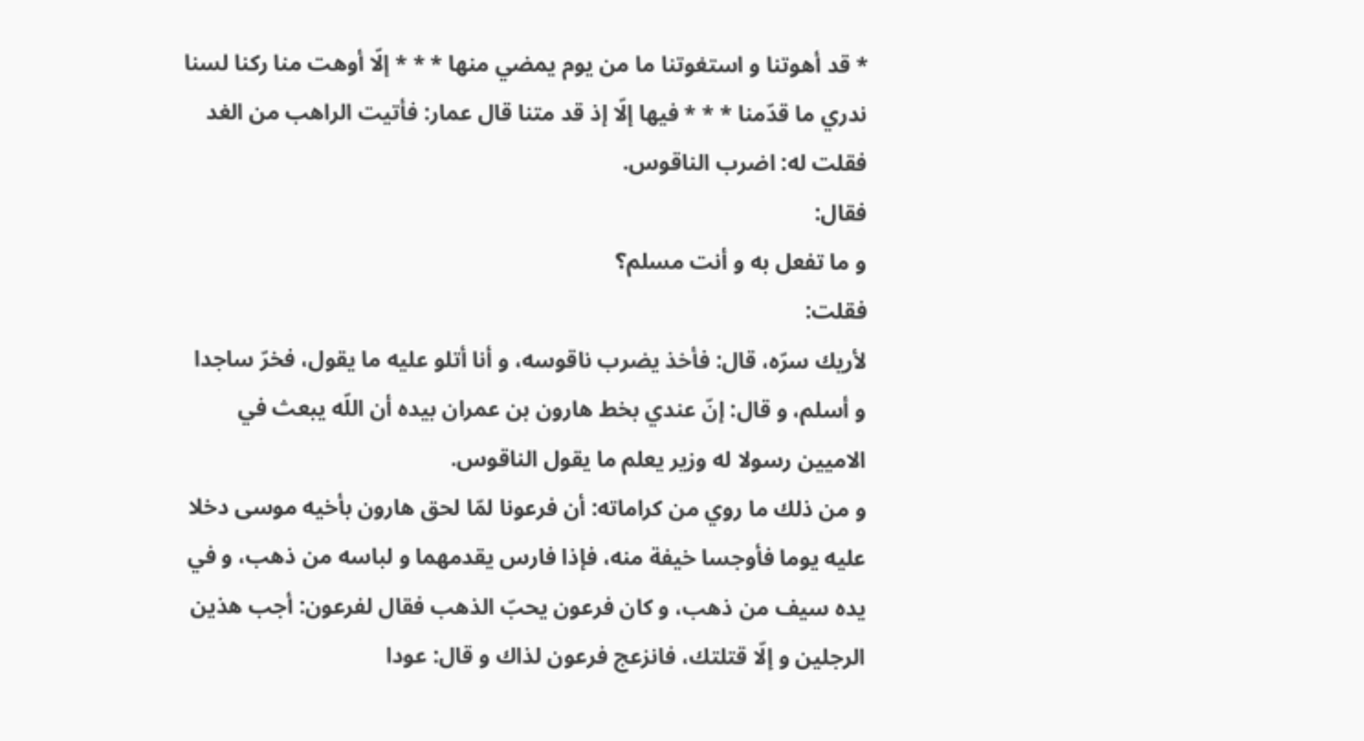* قد أهوتنا و استغوتنا ما من يوم يمضي منها * * * إلّا أوهت منا ركنا لسنا ندري ما قدّمنا * * * فيها إلّا إذ قد متنا قال عمار: فأتيت الراهب من الغد فقلت له: اضرب الناقوس.
فقال:
و ما تفعل به و أنت مسلم؟
فقلت:
لأريك سرّه، قال: فأخذ يضرب ناقوسه، و أنا أتلو عليه ما يقول، فخرّ ساجدا و أسلم، و قال: إنّ عندي بخط هارون بن عمران بيده أن اللّه يبعث في الاميين رسولا له وزير يعلم ما يقول الناقوس.
و من ذلك ما روي من كراماته: أن فرعونا لمّا لحق هارون بأخيه موسى دخلا عليه يوما فأوجسا خيفة منه، فإذا فارس يقدمهما و لباسه من ذهب، و في يده سيف من ذهب، و كان فرعون يحبّ الذهب فقال لفرعون: أجب هذين الرجلين و إلّا قتلتك، فانزعج فرعون لذاك و قال: عودا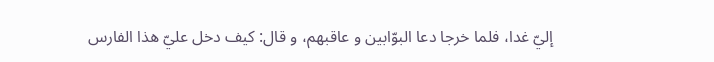إليّ غدا، فلما خرجا دعا البوّابين و عاقبهم، و قال: كيف دخل عليّ هذا الفارس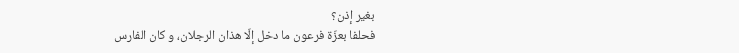بغير إذن؟
فحلفا بعزّة فرعون ما دخل إلّا هذان الرجلان، و كان الفارس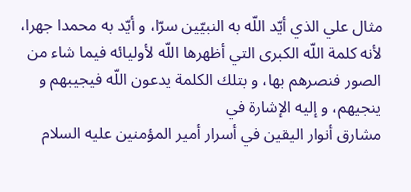مثال علي الذي أيّد اللّه به النبيّين سرّا، و أيّد به محمدا جهرا، لأنه كلمة اللّه الكبرى التي أظهرها اللّه لأوليائه فيما شاء من الصور فنصرهم بها، و بتلك الكلمة يدعون اللّه فيجيبهم و ينجيهم، و إليه الإشارة في
مشارق أنوار اليقين في أسرار أمير المؤمنين عليه السلام